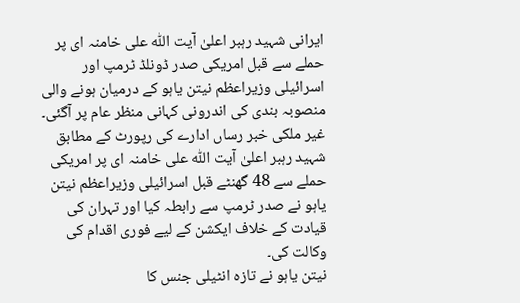ایرانی شہید رہبر اعلیٰ آیت اللّٰہ علی خامنہ ای پر حملے سے قبل امریکی صدر ڈونلڈ ٹرمپ اور اسرائیلی وزیراعظم نیتن یاہو کے درمیان ہونے والی منصوبہ بندی کی اندرونی کہانی منظر عام پر آگئی۔
غیر ملکی خبر رساں ادارے کی رپورٹ کے مطابق شہید رہبر اعلیٰ آیت اللّٰہ علی خامنہ ای پر امریکی حملے سے 48 گھنٹے قبل اسرائیلی وزیراعظم نیتن یاہو نے صدر ٹرمپ سے رابطہ کیا اور تہران کی قیادت کے خلاف ایکشن کے لیے فوری اقدام کی وکالت کی۔
نیتن یاہو نے تازہ انٹیلی جنس کا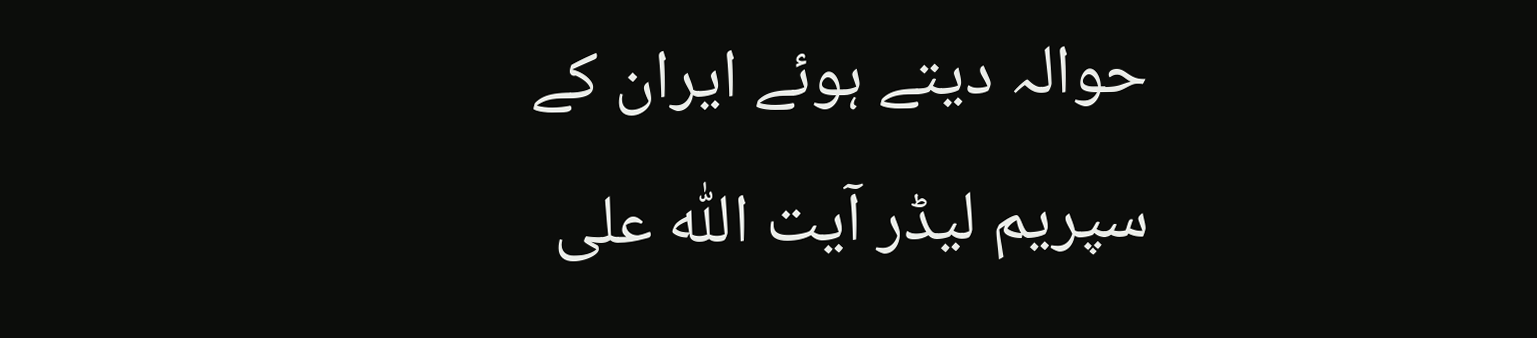حوالہ دیتے ہوئے ایران کے سپریم لیڈر آیت اللّٰہ علی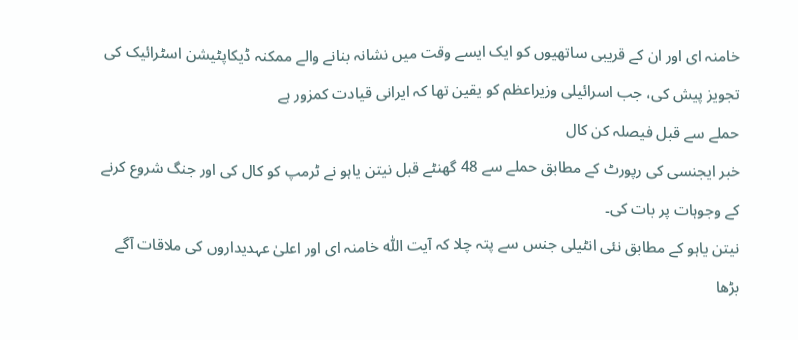خامنہ ای اور ان کے قریبی ساتھیوں کو ایک ایسے وقت میں نشانہ بنانے والے ممکنہ ڈیکاپٹیشن اسٹرائیک کی تجویز پیش کی، جب اسرائیلی وزیراعظم کو یقین تھا کہ ایرانی قیادت کمزور ہے
حملے سے قبل فیصلہ کن کال
خبر ایجنسی کی رپورٹ کے مطابق حملے سے 48 گھنٹے قبل نیتن یاہو نے ٹرمپ کو کال کی اور جنگ شروع کرنے کے وجوہات پر بات کی۔
نیتن یاہو کے مطابق نئی انٹیلی جنس سے پتہ چلا کہ آیت اللّٰہ خامنہ ای اور اعلیٰ عہدیداروں کی ملاقات آگے بڑھا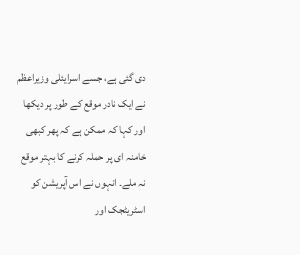دی گئی ہے، جسے اسرایئلی وزیراعظم نے ایک نادر موقع کے طور پر دیکھا اور کہا کہ ممکن ہے کہ پھر کبھی خامنہ ای پر حملہ کرنے کا بہتر موقع نہ ملے۔ انہوں نے اس آپریشن کو اسٹریٹجک اور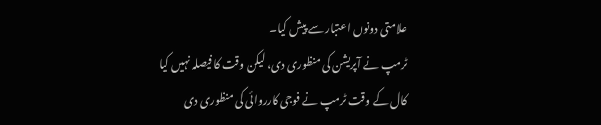علامتی دونوں اعتبار سے پیش کیا۔
ٹرمپ نے آپریشن کی منظوری دی، لیکن وقت کا فیصلہ نہیں کیا
کال کے وقت ٹرمپ نے فوجی کارروائی کی منظوری دی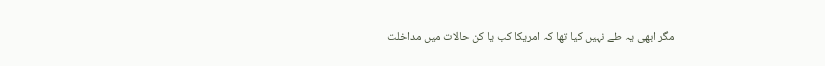مگر ابھی یہ طے نہیں کیا تھا کہ امریکا کب یا کن حالات میں مداخلت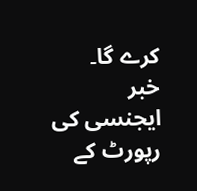کرے گا۔
خبر ایجنسی کی رپورٹ کے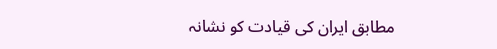مطابق ایران کی قیادت کو نشانہ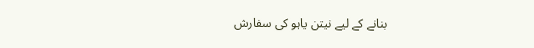بنانے کے لیے نیتن یاہو کی سفارش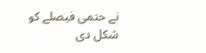نے حتمی فیصلے کو شکل دی